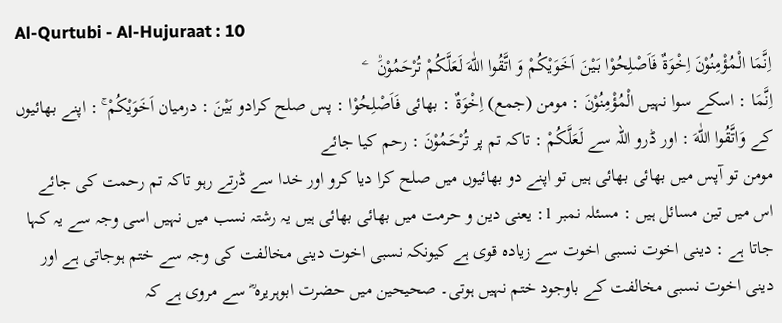Al-Qurtubi - Al-Hujuraat : 10
اِنَّمَا الْمُؤْمِنُوْنَ اِخْوَةٌ فَاَصْلِحُوْا بَیْنَ اَخَوَیْكُمْ وَ اتَّقُوا اللّٰهَ لَعَلَّكُمْ تُرْحَمُوْنَ۠   ۧ
اِنَّمَا : اسکے سوا نہیں الْمُؤْمِنُوْنَ : مومن (جمع) اِخْوَةٌ : بھائی فَاَصْلِحُوْا : پس صلح کرادو بَيْنَ : درمیان اَخَوَيْكُمْ ۚ : اپنے بھائیوں کے وَاتَّقُوا اللّٰهَ : اور ڈرو اللہ سے لَعَلَّكُمْ : تاکہ تم پر تُرْحَمُوْنَ : رحم کیا جائے
مومن تو آپس میں بھائی بھائی ہیں تو اپنے دو بھائیوں میں صلح کرا دیا کرو اور خدا سے ڈرتے رہو تاکہ تم رحمت کی جائے
اس میں تین مسائل ہیں : مسئلہ نمبر 1: یعنی دین و حرمت میں بھائی بھائی ہیں یہ رشتہ نسب میں نہیں اسی وجہ سے یہ کہا جاتا ہے : دینی اخوت نسبی اخوت سے زیادہ قوی ہے کیونکہ نسبی اخوت دینی مخالفت کی وجہ سے ختم ہوجاتی ہے اور دینی اخوت نسبی مخالفت کے باوجود ختم نہیں ہوتی۔ صحیحین میں حضرت ابوہریرہ ؓ سے مروی ہے کہ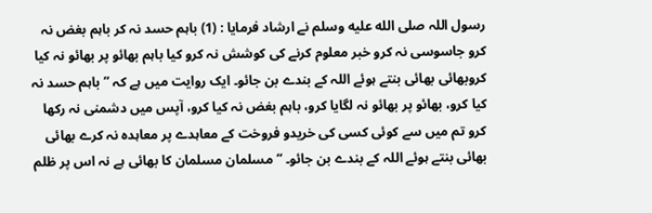رسول اللہ صلى الله عليه وسلم نے ارشاد فرمایا : (1) باہم حسد نہ کر باہم بغض نہ کرو جاسوسی نہ کرو خبر معلوم کرنے کی کوشش نہ کرو کیا باہم بھائو پر بھائو نہ کیا کروبھائی بھائی بنتے ہوئے اللہ کے بندے بن جائو۔ ایک روایت میں ہے کہ ” باہم حسد نہ کیا کرو، بھائو پر بھائو نہ لگایا کرو، باہم بغض نہ کیا کرو، آپس میں دشمنی نہ رکھا کرو تم میں سے کوئی کسی کی خریدو فروخت کے معاہدے پر معاہدہ نہ کرے بھائی بھائی بنتے ہوئے اللہ کے بندے بن جائو۔ “ مسلمان مسلمان کا بھائی ہے نہ اس پر ظلم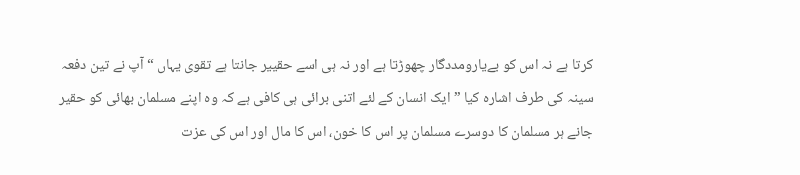کرتا ہے نہ اس کو بےیارومددگار چھوڑتا ہے اور نہ ہی اسے حقییر جانتا ہے تقوی یہاں “ آپ نے تین دفعہ سینہ کی طرف اشارہ کیا ” ایک انسان کے لئے اتنی برائی ہی کافی ہے کہ وہ اپنے مسلمان بھائی کو حقیر جانے ہر مسلمان کا دوسرے مسلمان پر اس کا خون، اس کا مال اور اس کی عزت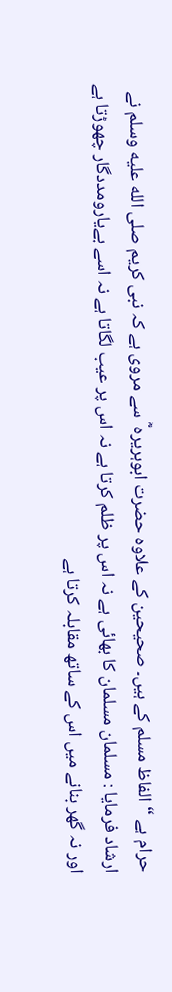حرام ہے “ الفاظ مسلم کے ہیں۔ صحیحین کے علاوہ حضرت ابوہریرہ ؓ سے مروی ہے کہ نبی کریم صلى الله عليه وسلم نے ارشاد فرمایا : مسلمان مسلمان کا بھائی ہے نہ اس پر ظلم کرتا ہے نہ اس پر عیب لگاتا ہے نہ اسے بےیارومددگار چھوڑتا ہے اور نہ گھر بنانے میں اس کے ساتھ مقابلہ کرتا ہے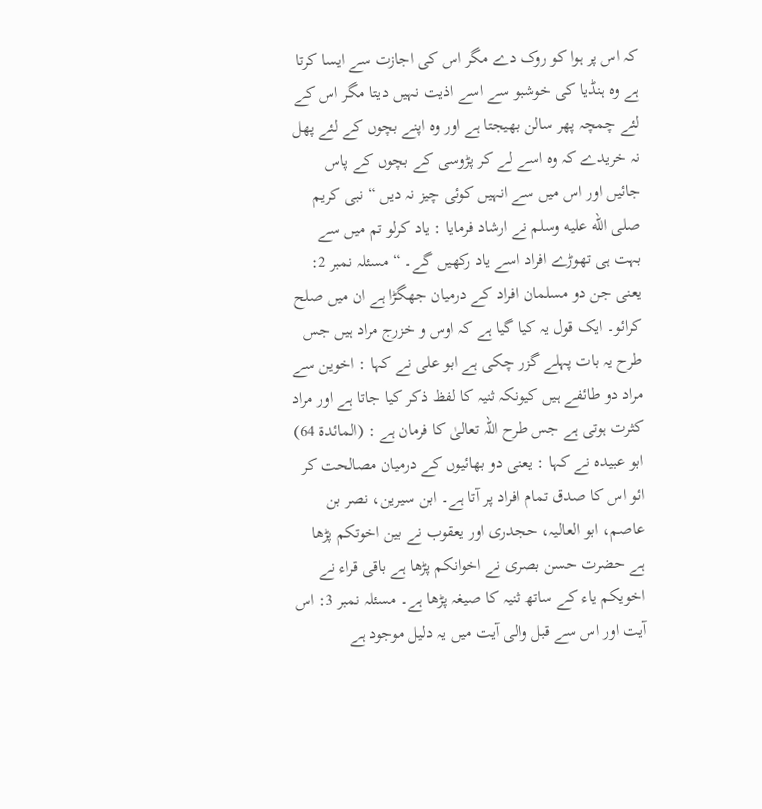کہ اس پر ہوا کو روک دے مگر اس کی اجازت سے ایسا کرتا ہے وہ ہنڈیا کی خوشبو سے اسے اذیت نہیں دیتا مگر اس کے لئے چمچہ پھر سالن بھیجتا ہے اور وہ اپنے بچوں کے لئے پھل نہ خریدے کہ وہ اسے لے کر پڑوسی کے بچوں کے پاس جائیں اور اس میں سے انہیں کوئی چیز نہ دیں “ نبی کریم صلى الله عليه وسلم نے ارشاد فرمایا : یاد کرلو تم میں سے بہت ہی تھوڑے افراد اسے یاد رکھیں گے۔ “ مسئلہ نمبر 2: یعنی جن دو مسلمان افراد کے درمیان جھگڑا ہے ان میں صلح کرائو۔ ایک قول یہ کیا گیا ہے کہ اوس و خزرج مراد ہیں جس طرح یہ بات پہلے گزر چکی ہے ابو علی نے کہا : اخوین سے مراد دو طائفے ہیں کیونکہ ثنیہ کا لفظ ذکر کیا جاتا ہے اور مراد کثرت ہوتی ہے جس طرح اللہ تعالیٰ کا فرمان ہے : (المائدۃ 64) ابو عبیدہ نے کہا : یعنی دو بھائیوں کے درمیان مصالحت کر ائو اس کا صدق تمام افراد پر آتا ہے۔ ابن سیرین، نصر بن عاصم، ابو العالیہ، حجدری اور یعقوب نے بین اخوتکم پڑھا ہے حضرت حسن بصری نے اخوانکم پڑھا ہے باقی قراء نے اخویکم یاء کے ساتھ ثنیہ کا صیغہ پڑھا ہے۔ مسئلہ نمبر 3: اس آیت اور اس سے قبل والی آیت میں یہ دلیل موجود ہے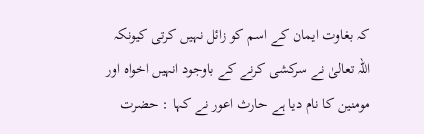کہ بغاوت ایمان کے اسم کو زائل نہیں کرتی کیونکہ اللہ تعالیٰ نے سرکشی کرنے کے باوجود انہیں اخواہ اور مومنین کا نام دیا ہے حارث اعور نے کہا : حضرت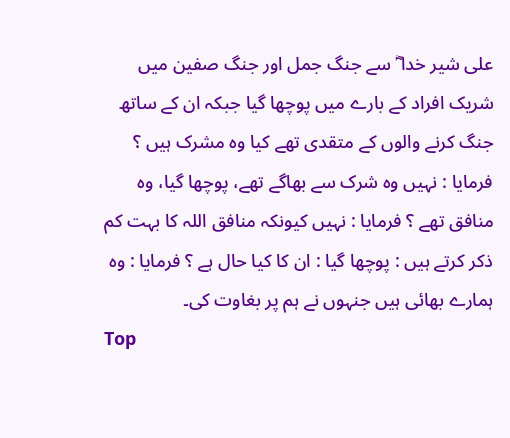علی شیر خدا ؓ سے جنگ جمل اور جنگ صفین میں شریک افراد کے بارے میں پوچھا گیا جبکہ ان کے ساتھ جنگ کرنے والوں کے متقدی تھے کیا وہ مشرک ہیں ؟ فرمایا : نہیں وہ شرک سے بھاگے تھے، پوچھا گیا، وہ منافق تھے ؟ فرمایا : نہیں کیونکہ منافق اللہ کا بہت کم ذکر کرتے ہیں : پوچھا گیا : ان کا کیا حال ہے ؟ فرمایا : وہ ہمارے بھائی ہیں جنہوں نے ہم پر بغاوت کی۔
Top